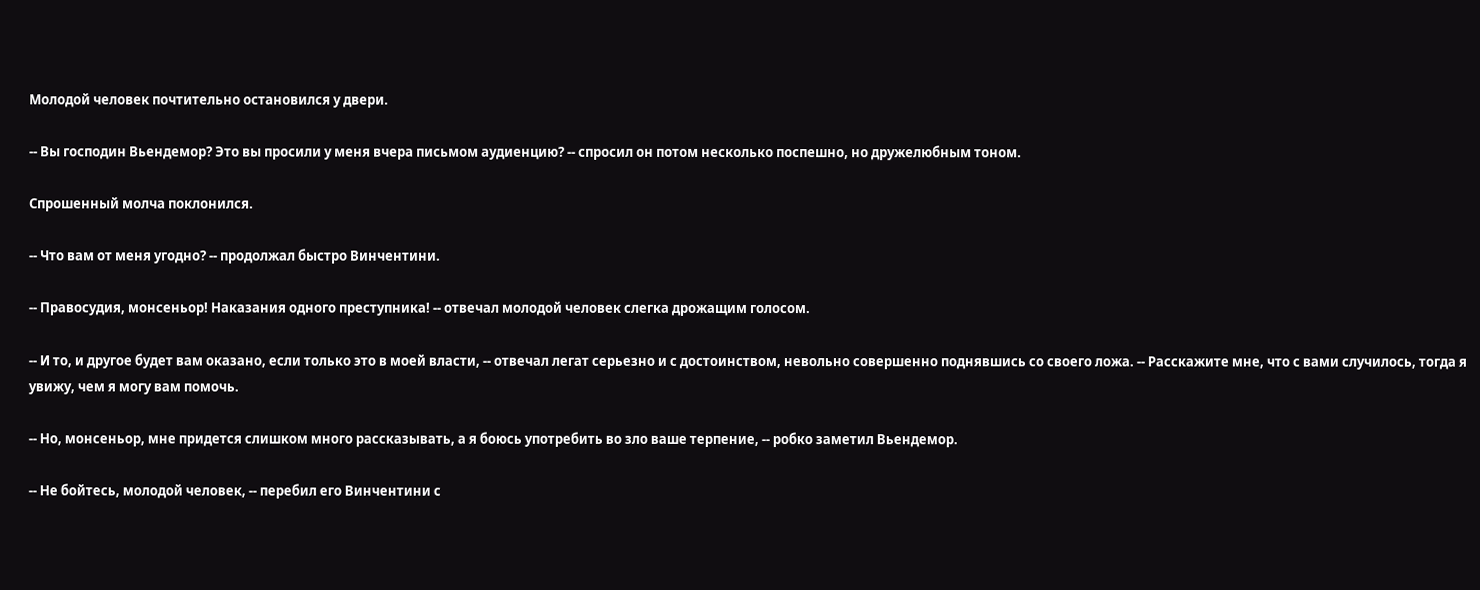Молодой человек почтительно остановился у двери.

-- Вы господин Вьендемор? Это вы просили у меня вчера письмом аудиенцию? -- спросил он потом несколько поспешно, но дружелюбным тоном.

Спрошенный молча поклонился.

-- Что вам от меня угодно? -- продолжал быстро Винчентини.

-- Правосудия, монсеньор! Наказания одного преступника! -- отвечал молодой человек слегка дрожащим голосом.

-- И то, и другое будет вам оказано, если только это в моей власти, -- отвечал легат серьезно и с достоинством, невольно совершенно поднявшись со своего ложа. -- Расскажите мне, что с вами случилось, тогда я увижу, чем я могу вам помочь.

-- Но, монсеньор, мне придется слишком много рассказывать, а я боюсь употребить во зло ваше терпение, -- робко заметил Вьендемор.

-- Не бойтесь, молодой человек, -- перебил его Винчентини с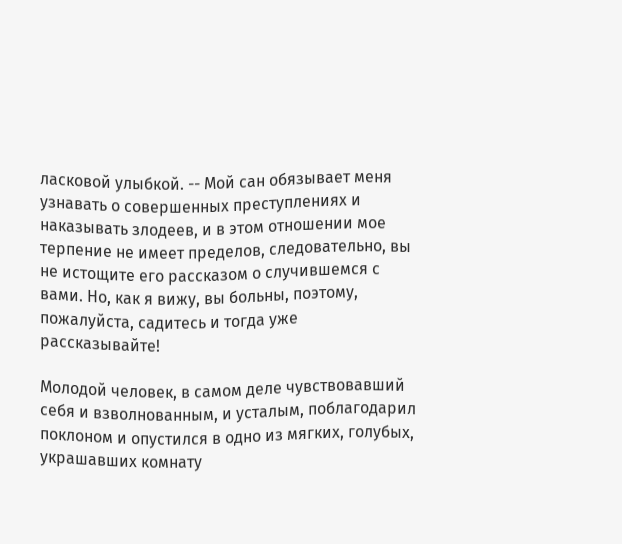ласковой улыбкой. -- Мой сан обязывает меня узнавать о совершенных преступлениях и наказывать злодеев, и в этом отношении мое терпение не имеет пределов, следовательно, вы не истощите его рассказом о случившемся с вами. Но, как я вижу, вы больны, поэтому, пожалуйста, садитесь и тогда уже рассказывайте!

Молодой человек, в самом деле чувствовавший себя и взволнованным, и усталым, поблагодарил поклоном и опустился в одно из мягких, голубых, украшавших комнату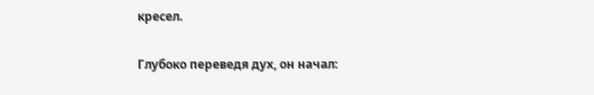кресел.

Глубоко переведя дух, он начал: